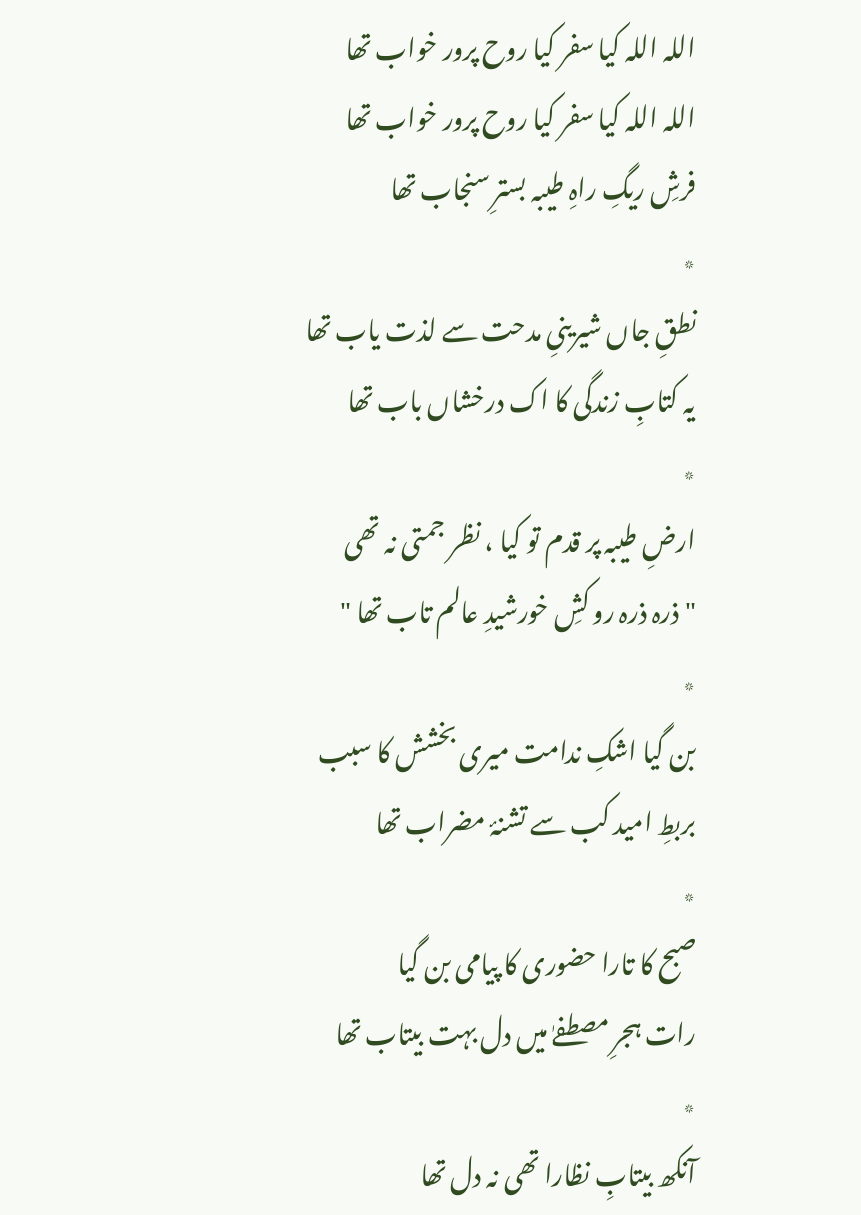اللہ اللہ کیا سفر کیا روح پرور خواب تھا
اللہ اللہ کیا سفر کیا روح پرور خواب تھا
فرشِ ریگِ راہِ طیبہ بسترِ سنجاب تھا
٭
نطقِ جاں شیرینیِ مدحت سے لذت یاب تھا
یہ کتابِ زندگی کا اک درخشاں باب تھا
٭
ارضِ طیبہ پر قدم تو کیا ، نظر جمتی نہ تھی
"ذرہ ذرہ رو کشِ خورشیدِ عالم تاب تھا "
٭
بن گیا اشکِ ندامت میری بخشش کا سبب
بربطِ امید کب سے تشنۂ مضراب تھا
٭
صبح کا تارا حضوری کا پیامی بن گیا
رات ہجرِ مصطفےٰ میں دل بہت بیتاب تھا
٭
آنکھ بیتابِ نظارا تھی نہ دل تھا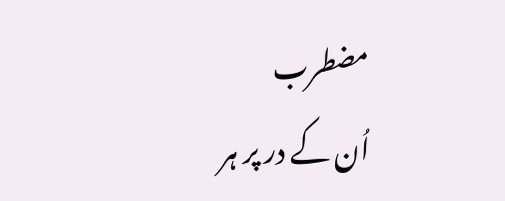مضطرب
اُن کے در پر ہر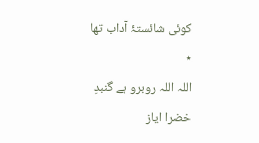کوئی شائستۂ آداب تھا
٭
اللہ اللہ روبرو ہے گنبدِ خضرا ایاز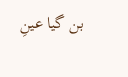بن گیا عینِ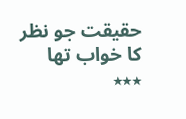حقیقت جو نظر کا خواب تھا
٭٭٭